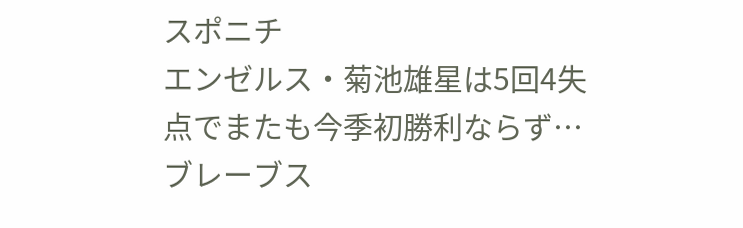スポニチ
エンゼルス・菊池雄星は5回4失点でまたも今季初勝利ならず…ブレーブス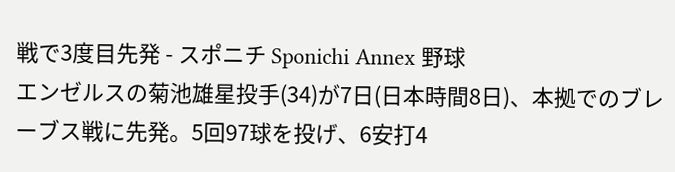戦で3度目先発 - スポニチ Sponichi Annex 野球
エンゼルスの菊池雄星投手(34)が7日(日本時間8日)、本拠でのブレーブス戦に先発。5回97球を投げ、6安打4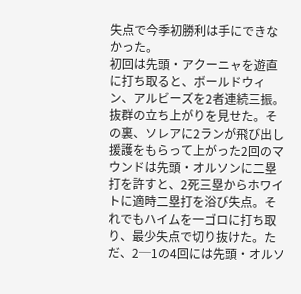失点で今季初勝利は手にできなかった。
初回は先頭・アクーニャを遊直に打ち取ると、ボールドウィン、アルビーズを2者連続三振。抜群の立ち上がりを見せた。その裏、ソレアに2ランが飛び出し援護をもらって上がった2回のマウンドは先頭・オルソンに二塁打を許すと、2死三塁からホワイトに適時二塁打を浴び失点。それでもハイムを一ゴロに打ち取り、最少失点で切り抜けた。ただ、2─1の4回には先頭・オルソ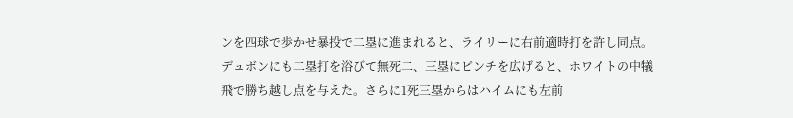ンを四球で歩かせ暴投で二塁に進まれると、ライリーに右前適時打を許し同点。デュボンにも二塁打を浴びて無死二、三塁にピンチを広げると、ホワイトの中犠飛で勝ち越し点を与えた。さらに1死三塁からはハイムにも左前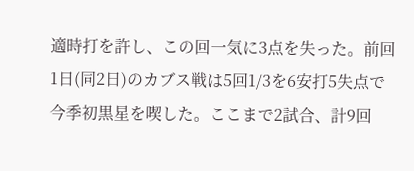適時打を許し、この回一気に3点を失った。前回1日(同2日)のカブス戦は5回1/3を6安打5失点で今季初黒星を喫した。ここまで2試合、計9回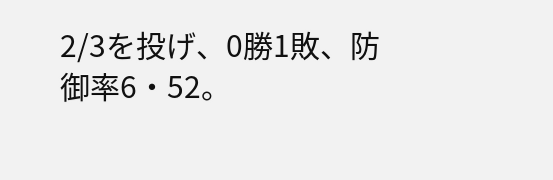2/3を投げ、0勝1敗、防御率6・52。